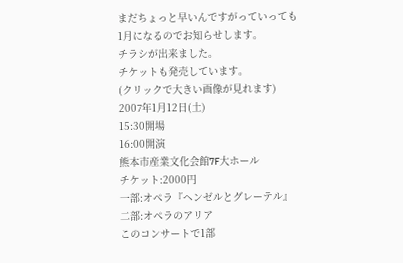まだちょっと早いんですがっていっても
1月になるのでお知らせします。
チラシが出来ました。
チケットも発売しています。
(クリックで大きい画像が見れます)
2007年1月12日(土)
15:30開場
16:00開演
熊本市産業文化会館7F大ホール
チケット:2000円
一部:オペラ『ヘンゼルとグレーテル』
二部:オペラのアリア
このコンサートで1部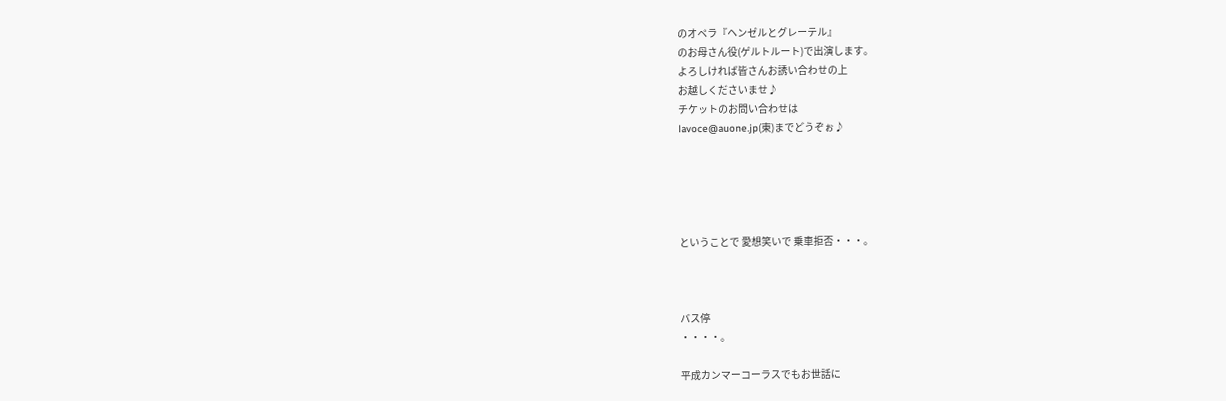のオペラ『ヘンゼルとグレーテル』
のお母さん役(ゲルトルート)で出演します。
よろしければ皆さんお誘い合わせの上
お越しくださいませ♪
チケットのお問い合わせは
lavoce@auone.jp(東)までどうぞぉ♪





ということで 愛想笑いで 乗車拒否・・・。



バス停
・・・・。

平成カンマーコーラスでもお世話に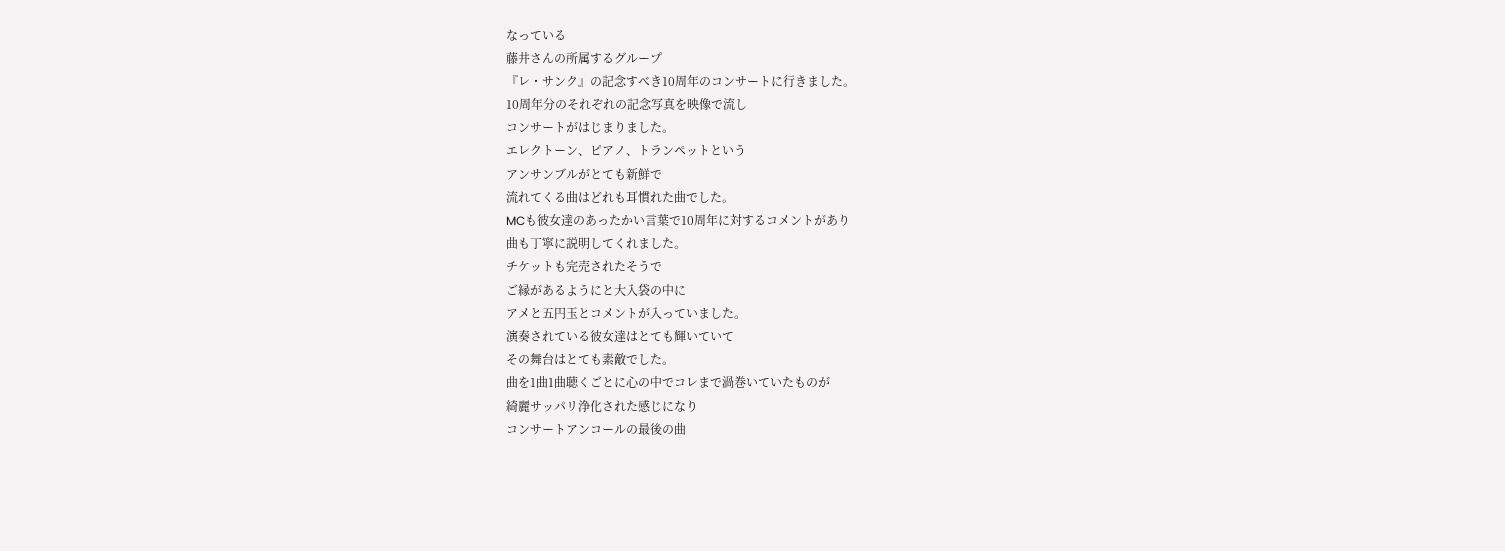なっている
藤井さんの所属するグループ
『レ・サンク』の記念すべき10周年のコンサートに行きました。
10周年分のそれぞれの記念写真を映像で流し
コンサートがはじまりました。
エレクトーン、ピアノ、トランペットという
アンサンブルがとても新鮮で
流れてくる曲はどれも耳慣れた曲でした。
MCも彼女達のあったかい言葉で10周年に対するコメントがあり
曲も丁寧に説明してくれました。
チケットも完売されたそうで
ご縁があるようにと大入袋の中に
アメと五円玉とコメントが入っていました。
演奏されている彼女達はとても輝いていて
その舞台はとても素敵でした。
曲を1曲1曲聴くごとに心の中でコレまで渦巻いていたものが
綺麗サッパリ浄化された感じになり
コンサートアンコールの最後の曲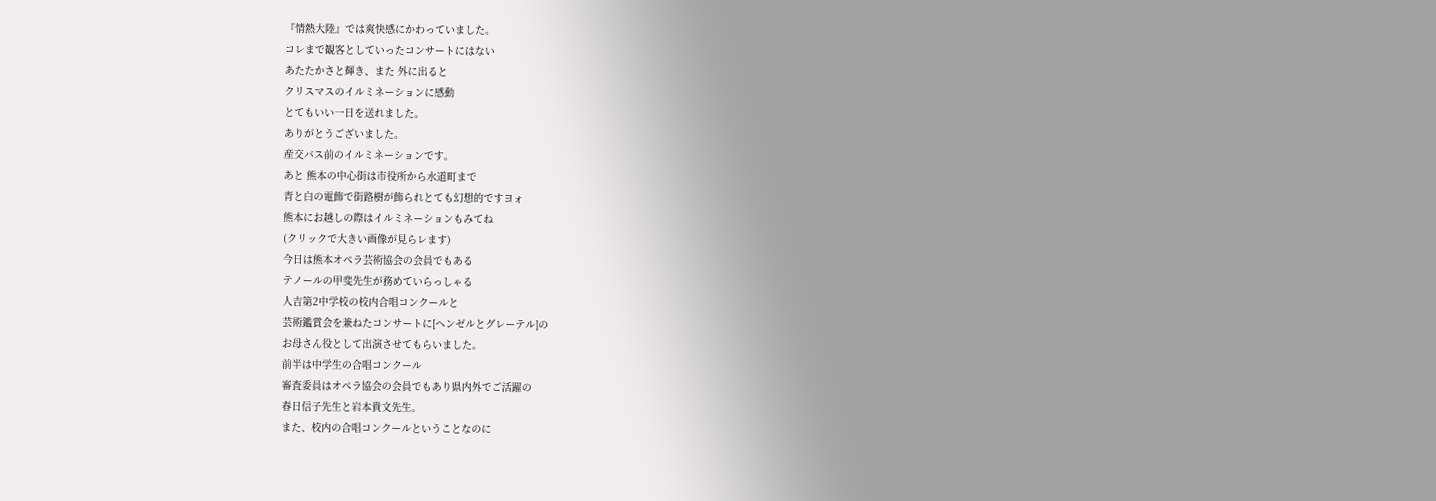『情熱大陸』では爽快感にかわっていました。
コレまで観客としていったコンサートにはない
あたたかさと輝き、また 外に出ると
クリスマスのイルミネーションに感動
とてもいい一日を送れました。
ありがとうございました。
産交バス前のイルミネーションです。
あと 熊本の中心街は市役所から水道町まで
青と白の電飾で街路樹が飾られとても幻想的ですヨォ
熊本にお越しの際はイルミネーションもみてね
(クリックで大きい画像が見らレます)
今日は熊本オペラ芸術協会の会員でもある
テノールの甲斐先生が務めていらっしゃる
人吉第2中学校の校内合唱コンクールと
芸術鑑賞会を兼ねたコンサートに[ヘンゼルとグレーテル]の
お母さん役として出演させてもらいました。
前半は中学生の合唱コンクール
審査委員はオペラ協会の会員でもあり県内外でご活躍の
春日信子先生と岩本貴文先生。
また、校内の合唱コンクールということなのに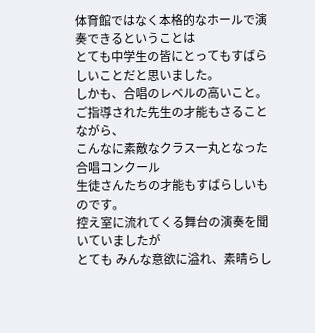体育館ではなく本格的なホールで演奏できるということは
とても中学生の皆にとってもすばらしいことだと思いました。
しかも、合唱のレベルの高いこと。
ご指導された先生の才能もさることながら、
こんなに素敵なクラス一丸となった合唱コンクール
生徒さんたちの才能もすばらしいものです。
控え室に流れてくる舞台の演奏を聞いていましたが
とても みんな意欲に溢れ、素晴らし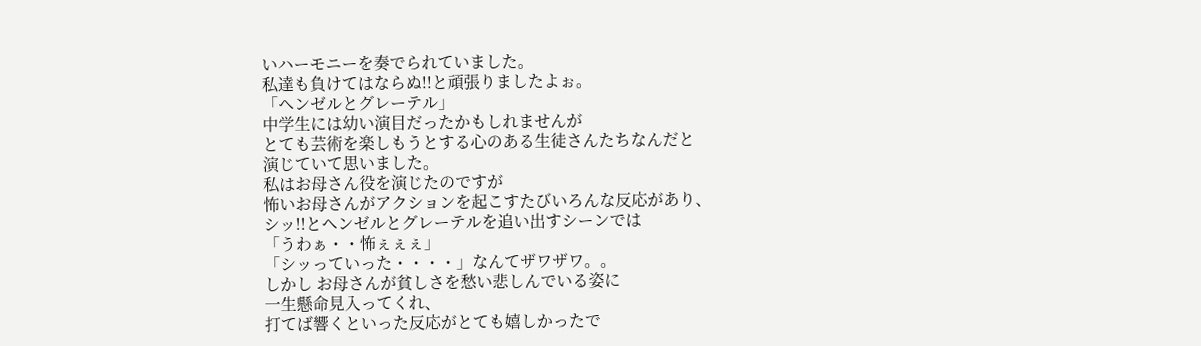いハーモニーを奏でられていました。
私達も負けてはならぬ!!と頑張りましたよぉ。
「ヘンゼルとグレーテル」
中学生には幼い演目だったかもしれませんが
とても芸術を楽しもうとする心のある生徒さんたちなんだと
演じていて思いました。
私はお母さん役を演じたのですが
怖いお母さんがアクションを起こすたびいろんな反応があり、
シッ!!とヘンゼルとグレーテルを追い出すシーンでは
「うわぁ・・怖ぇぇぇ」
「シッっていった・・・・」なんてザワザワ。。
しかし お母さんが貧しさを愁い悲しんでいる姿に
一生懸命見入ってくれ、
打てば響くといった反応がとても嬉しかったで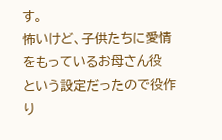す。
怖いけど、子供たちに愛情をもっているお母さん役
という設定だったので役作り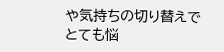や気持ちの切り替えで
とても悩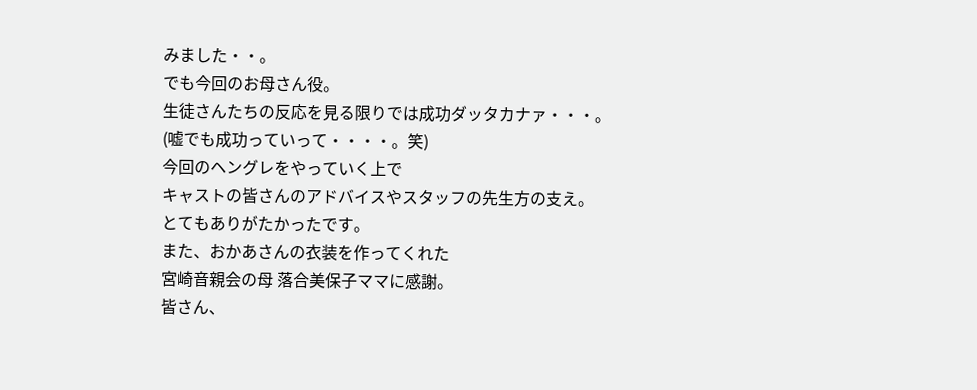みました・・。
でも今回のお母さん役。
生徒さんたちの反応を見る限りでは成功ダッタカナァ・・・。
(嘘でも成功っていって・・・・。笑)
今回のヘングレをやっていく上で
キャストの皆さんのアドバイスやスタッフの先生方の支え。
とてもありがたかったです。
また、おかあさんの衣装を作ってくれた
宮崎音親会の母 落合美保子ママに感謝。
皆さん、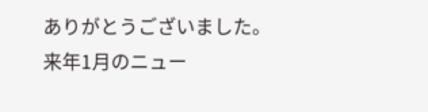ありがとうございました。
来年1月のニュー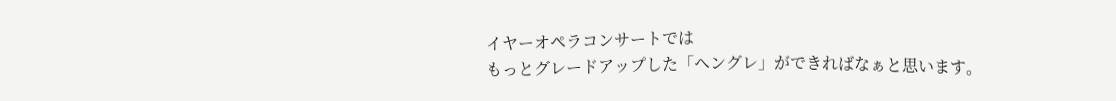イヤーオペラコンサートでは
もっとグレードアップした「ヘングレ」ができればなぁと思います。